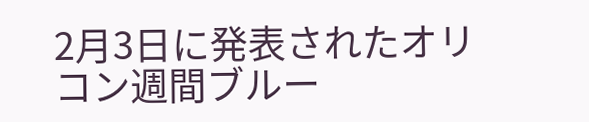2月3日に発表されたオリコン週間ブルー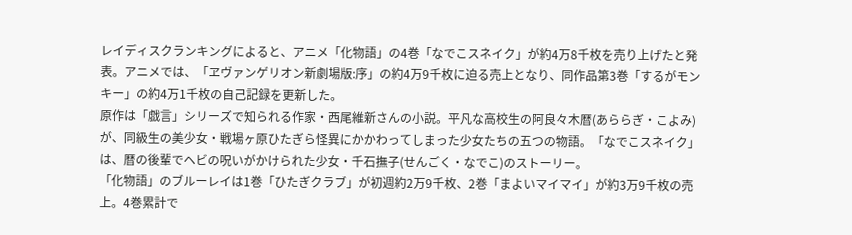レイディスクランキングによると、アニメ「化物語」の4巻「なでこスネイク」が約4万8千枚を売り上げたと発表。アニメでは、「ヱヴァンゲリオン新劇場版:序」の約4万9千枚に迫る売上となり、同作品第3巻「するがモンキー」の約4万1千枚の自己記録を更新した。
原作は「戯言」シリーズで知られる作家・西尾維新さんの小説。平凡な高校生の阿良々木暦(あららぎ・こよみ)が、同級生の美少女・戦場ヶ原ひたぎら怪異にかかわってしまった少女たちの五つの物語。「なでこスネイク」は、暦の後輩でヘビの呪いがかけられた少女・千石撫子(せんごく・なでこ)のストーリー。
「化物語」のブルーレイは1巻「ひたぎクラブ」が初週約2万9千枚、2巻「まよいマイマイ」が約3万9千枚の売上。4巻累計で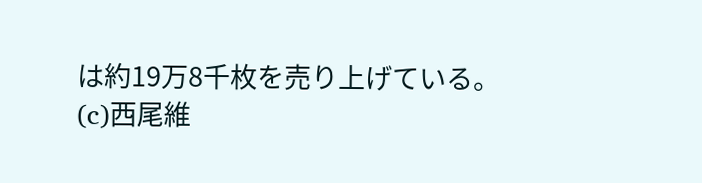は約19万8千枚を売り上げている。
(c)西尾維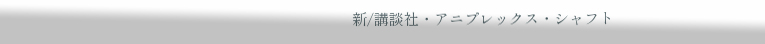新/講談社・アニプレックス・シャフト